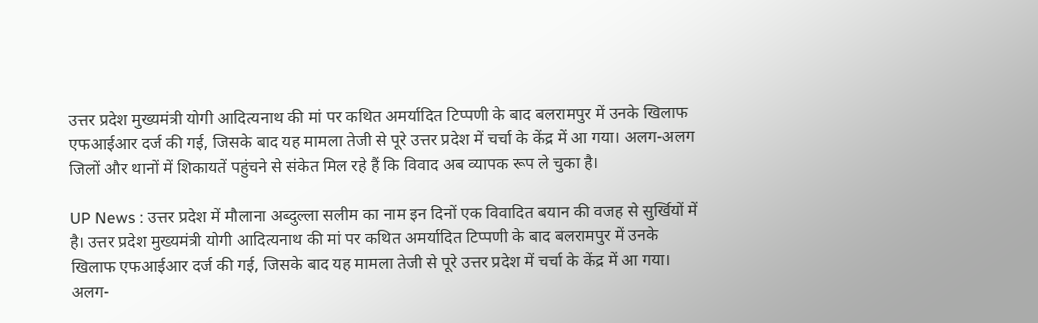उत्तर प्रदेश मुख्यमंत्री योगी आदित्यनाथ की मां पर कथित अमर्यादित टिप्पणी के बाद बलरामपुर में उनके खिलाफ एफआईआर दर्ज की गई, जिसके बाद यह मामला तेजी से पूरे उत्तर प्रदेश में चर्चा के केंद्र में आ गया। अलग-अलग जिलों और थानों में शिकायतें पहुंचने से संकेत मिल रहे हैं कि विवाद अब व्यापक रूप ले चुका है।

UP News : उत्तर प्रदेश में मौलाना अब्दुल्ला सलीम का नाम इन दिनों एक विवादित बयान की वजह से सुर्खियों में है। उत्तर प्रदेश मुख्यमंत्री योगी आदित्यनाथ की मां पर कथित अमर्यादित टिप्पणी के बाद बलरामपुर में उनके खिलाफ एफआईआर दर्ज की गई, जिसके बाद यह मामला तेजी से पूरे उत्तर प्रदेश में चर्चा के केंद्र में आ गया। अलग-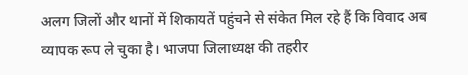अलग जिलों और थानों में शिकायतें पहुंचने से संकेत मिल रहे हैं कि विवाद अब व्यापक रूप ले चुका है। भाजपा जिलाध्यक्ष की तहरीर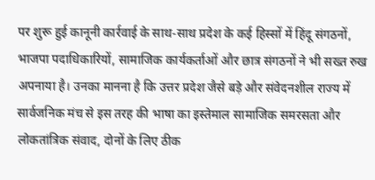पर शुरू हुई कानूनी कार्रवाई के साथ-साथ प्रदेश के कई हिस्सों में हिंदू संगठनों, भाजपा पदाधिकारियों, सामाजिक कार्यकर्ताओं और छात्र संगठनों ने भी सख्त रुख अपनाया है। उनका मानना है कि उत्तर प्रदेश जैसे बड़े और संवेदनशील राज्य में सार्वजनिक मंच से इस तरह की भाषा का इस्तेमाल सामाजिक समरसता और लोकतांत्रिक संवाद, दोनों के लिए ठीक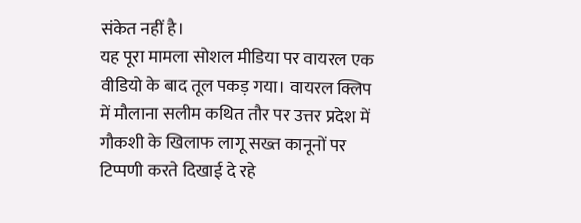संकेत नहीं है।
यह पूरा मामला सोशल मीडिया पर वायरल एक वीडियो के बाद तूल पकड़ गया। वायरल क्लिप में मौलाना सलीम कथित तौर पर उत्तर प्रदेश में गौकशी के खिलाफ लागू सख्त कानूनों पर टिप्पणी करते दिखाई दे रहे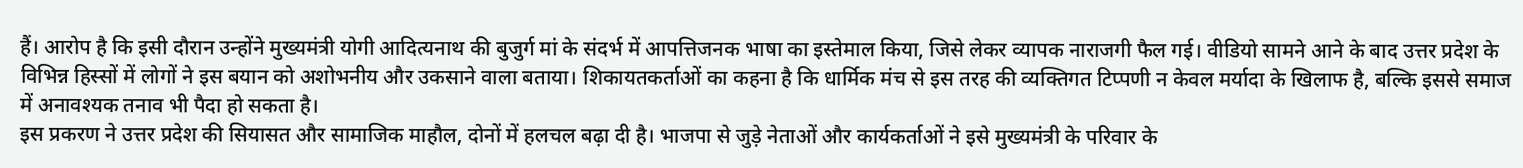हैं। आरोप है कि इसी दौरान उन्होंने मुख्यमंत्री योगी आदित्यनाथ की बुजुर्ग मां के संदर्भ में आपत्तिजनक भाषा का इस्तेमाल किया, जिसे लेकर व्यापक नाराजगी फैल गई। वीडियो सामने आने के बाद उत्तर प्रदेश के विभिन्न हिस्सों में लोगों ने इस बयान को अशोभनीय और उकसाने वाला बताया। शिकायतकर्ताओं का कहना है कि धार्मिक मंच से इस तरह की व्यक्तिगत टिप्पणी न केवल मर्यादा के खिलाफ है, बल्कि इससे समाज में अनावश्यक तनाव भी पैदा हो सकता है।
इस प्रकरण ने उत्तर प्रदेश की सियासत और सामाजिक माहौल, दोनों में हलचल बढ़ा दी है। भाजपा से जुड़े नेताओं और कार्यकर्ताओं ने इसे मुख्यमंत्री के परिवार के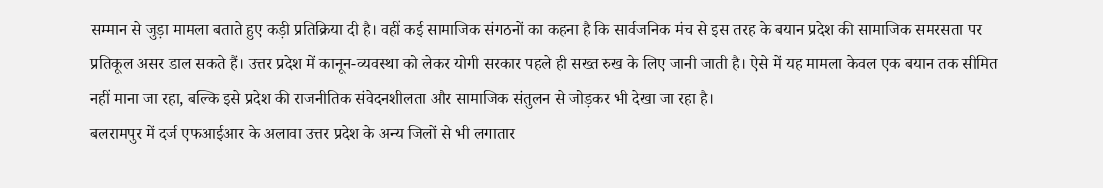सम्मान से जुड़ा मामला बताते हुए कड़ी प्रतिक्रिया दी है। वहीं कई सामाजिक संगठनों का कहना है कि सार्वजनिक मंच से इस तरह के बयान प्रदेश की सामाजिक समरसता पर प्रतिकूल असर डाल सकते हैं। उत्तर प्रदेश में कानून-व्यवस्था को लेकर योगी सरकार पहले ही सख्त रुख के लिए जानी जाती है। ऐसे में यह मामला केवल एक बयान तक सीमित नहीं माना जा रहा, बल्कि इसे प्रदेश की राजनीतिक संवेदनशीलता और सामाजिक संतुलन से जोड़कर भी देखा जा रहा है।
बलरामपुर में दर्ज एफआईआर के अलावा उत्तर प्रदेश के अन्य जिलों से भी लगातार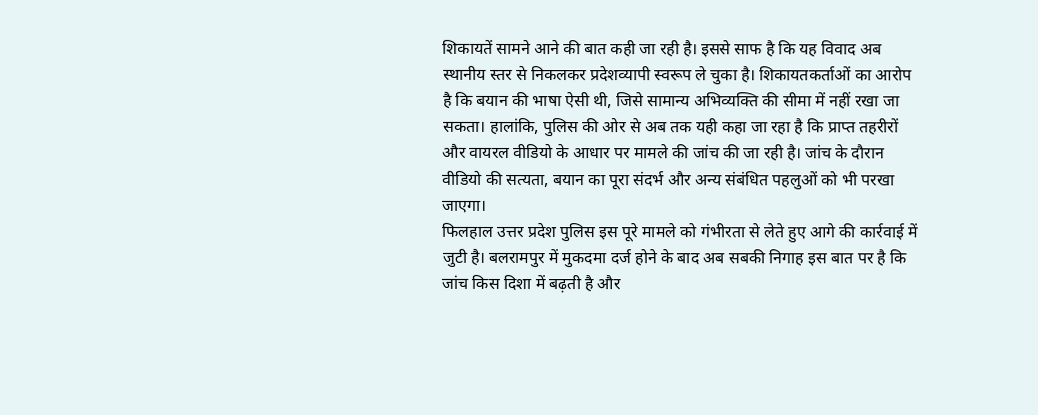शिकायतें सामने आने की बात कही जा रही है। इससे साफ है कि यह विवाद अब स्थानीय स्तर से निकलकर प्रदेशव्यापी स्वरूप ले चुका है। शिकायतकर्ताओं का आरोप है कि बयान की भाषा ऐसी थी, जिसे सामान्य अभिव्यक्ति की सीमा में नहीं रखा जा सकता। हालांकि, पुलिस की ओर से अब तक यही कहा जा रहा है कि प्राप्त तहरीरों और वायरल वीडियो के आधार पर मामले की जांच की जा रही है। जांच के दौरान वीडियो की सत्यता, बयान का पूरा संदर्भ और अन्य संबंधित पहलुओं को भी परखा जाएगा।
फिलहाल उत्तर प्रदेश पुलिस इस पूरे मामले को गंभीरता से लेते हुए आगे की कार्रवाई में जुटी है। बलरामपुर में मुकदमा दर्ज होने के बाद अब सबकी निगाह इस बात पर है कि जांच किस दिशा में बढ़ती है और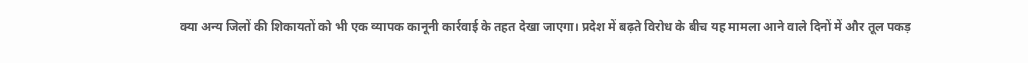क्या अन्य जिलों की शिकायतों को भी एक व्यापक कानूनी कार्रवाई के तहत देखा जाएगा। प्रदेश में बढ़ते विरोध के बीच यह मामला आने वाले दिनों में और तूल पकड़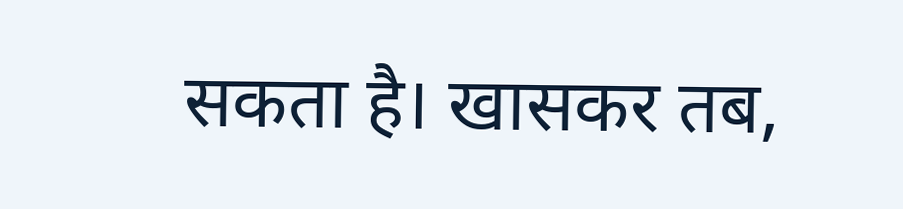सकता है। खासकर तब,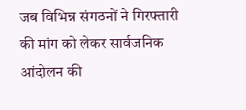जब विभिन्न संगठनों ने गिरफ्तारी की मांग को लेकर सार्वजनिक आंदोलन की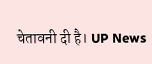चेतावनी दी है। UP News